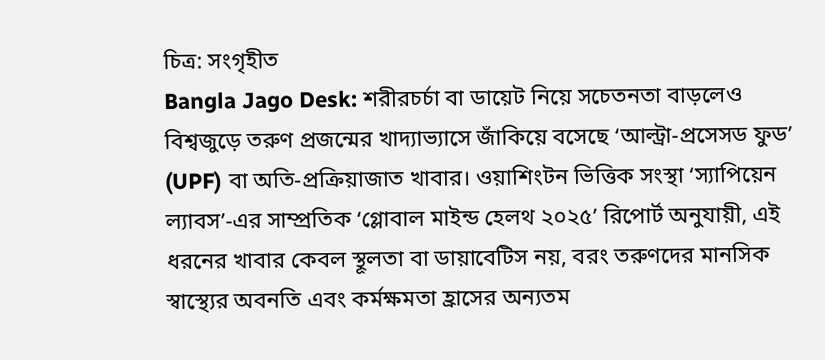চিত্র: সংগৃহীত
Bangla Jago Desk: শরীরচর্চা বা ডায়েট নিয়ে সচেতনতা বাড়লেও বিশ্বজুড়ে তরুণ প্রজন্মের খাদ্যাভ্যাসে জাঁকিয়ে বসেছে ‘আল্ট্রা-প্রসেসড ফুড’ (UPF) বা অতি-প্রক্রিয়াজাত খাবার। ওয়াশিংটন ভিত্তিক সংস্থা ‘স্যাপিয়েন ল্যাবস’-এর সাম্প্রতিক ‘গ্লোবাল মাইন্ড হেলথ ২০২৫’ রিপোর্ট অনুযায়ী, এই ধরনের খাবার কেবল স্থূলতা বা ডায়াবেটিস নয়, বরং তরুণদের মানসিক স্বাস্থ্যের অবনতি এবং কর্মক্ষমতা হ্রাসের অন্যতম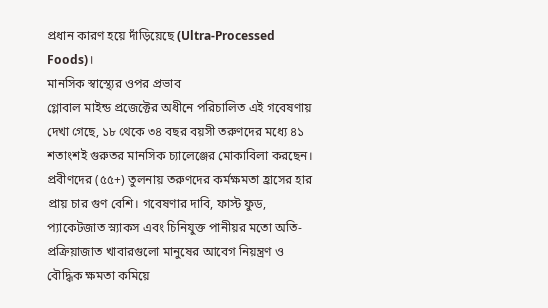প্রধান কারণ হয়ে দাঁড়িয়েছে (Ultra-Processed Foods)।
মানসিক স্বাস্থ্যের ওপর প্রভাব
গ্লোবাল মাইন্ড প্রজেক্টের অধীনে পরিচালিত এই গবেষণায় দেখা গেছে, ১৮ থেকে ৩৪ বছর বয়সী তরুণদের মধ্যে ৪১ শতাংশই গুরুতর মানসিক চ্যালেঞ্জের মোকাবিলা করছেন। প্রবীণদের (৫৫+) তুলনায় তরুণদের কর্মক্ষমতা হ্রাসের হার প্রায় চার গুণ বেশি। গবেষণার দাবি, ফাস্ট ফুড, প্যাকেটজাত স্ন্যাকস এবং চিনিযুক্ত পানীয়র মতো অতি-প্রক্রিয়াজাত খাবারগুলো মানুষের আবেগ নিয়ন্ত্রণ ও বৌদ্ধিক ক্ষমতা কমিয়ে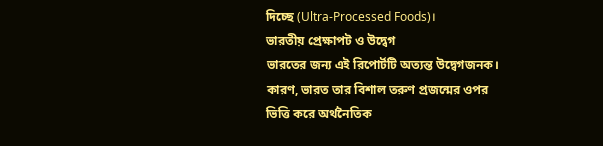দিচ্ছে (Ultra-Processed Foods)।
ভারতীয় প্রেক্ষাপট ও উদ্বেগ
ভারতের জন্য এই রিপোর্টটি অত্যন্ত উদ্বেগজনক। কারণ, ভারত তার বিশাল তরুণ প্রজন্মের ওপর ভিত্তি করে অর্থনৈতিক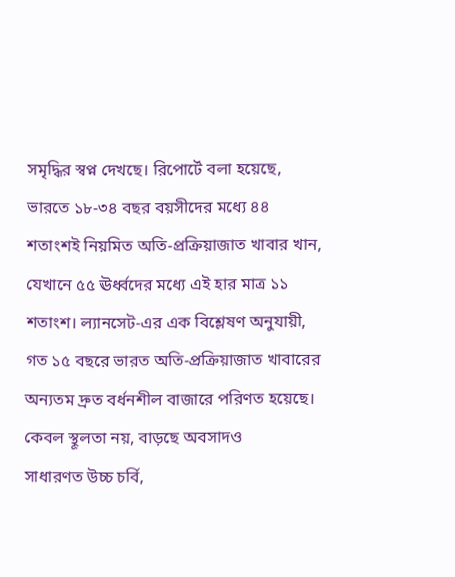সমৃদ্ধির স্বপ্ন দেখছে। রিপোর্টে বলা হয়েছে, ভারতে ১৮-৩৪ বছর বয়সীদের মধ্যে ৪৪ শতাংশই নিয়মিত অতি-প্রক্রিয়াজাত খাবার খান, যেখানে ৫৫ ঊর্ধ্বদের মধ্যে এই হার মাত্র ১১ শতাংশ। ল্যানসেট-এর এক বিশ্লেষণ অনুযায়ী, গত ১৫ বছরে ভারত অতি-প্রক্রিয়াজাত খাবারের অন্যতম দ্রুত বর্ধনশীল বাজারে পরিণত হয়েছে।
কেবল স্থূলতা নয়, বাড়ছে অবসাদও
সাধারণত উচ্চ চর্বি,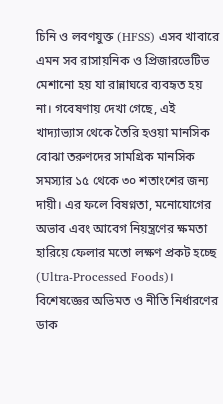চিনি ও লবণযুক্ত (HFSS) এসব খাবারে এমন সব রাসায়নিক ও প্রিজারভেটিভ মেশানো হয় যা রান্নাঘরে ব্যবহৃত হয় না। গবেষণায় দেখা গেছে, এই খাদ্যাভ্যাস থেকে তৈরি হওয়া মানসিক বোঝা তরুণদের সামগ্রিক মানসিক সমস্যার ১৫ থেকে ৩০ শতাংশের জন্য দায়ী। এর ফলে বিষণ্নতা, মনোযোগের অভাব এবং আবেগ নিয়ন্ত্রণের ক্ষমতা হারিয়ে ফেলার মতো লক্ষণ প্রকট হচ্ছে (Ultra-Processed Foods)।
বিশেষজ্ঞের অভিমত ও নীতি নির্ধারণের ডাক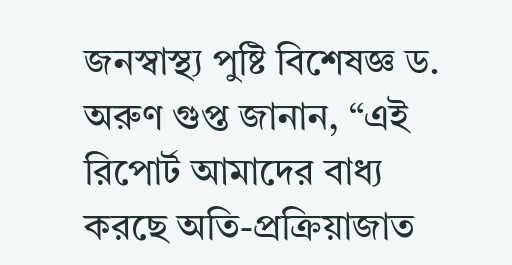জনস্বাস্থ্য পুষ্টি বিশেষজ্ঞ ড. অরুণ গুপ্ত জানান, “এই রিপোর্ট আমাদের বাধ্য করছে অতি-প্রক্রিয়াজাত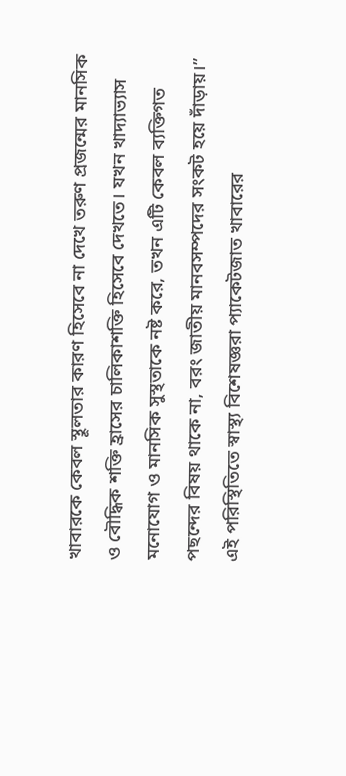খাবারকে কেবল স্থূলতার কারণ হিসেবে না দেখে তরুণ প্রজন্মের মানসিক ও বৌদ্ধিক শক্তি হ্রাসের চালিকাশক্তি হিসেবে দেখতে। যখন খাদ্যাভ্যাস মনোযোগ ও মানসিক সুস্থতাকে নষ্ট করে, তখন এটি কেবল ব্যক্তিগত পছন্দের বিষয় থাকে না, বরং জাতীয় মানবসম্পদের সংকট হয়ে দাঁড়ায়।”
এই পরিস্থিতিতে স্বাস্থ্য বিশেষজ্ঞরা প্যাকেটজাত খাবারের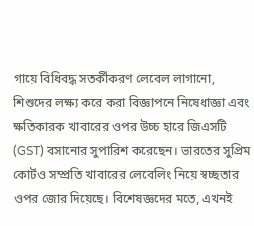গায়ে বিধিবদ্ধ সতর্কীকরণ লেবেল লাগানো, শিশুদের লক্ষ্য করে করা বিজ্ঞাপনে নিষেধাজ্ঞা এবং ক্ষতিকারক খাবারের ওপর উচ্চ হারে জিএসটি (GST) বসানোর সুপারিশ করেছেন। ভারতের সুপ্রিম কোর্টও সম্প্রতি খাবারের লেবেলিং নিয়ে স্বচ্ছতার ওপর জোর দিয়েছে। বিশেষজ্ঞদের মতে, এখনই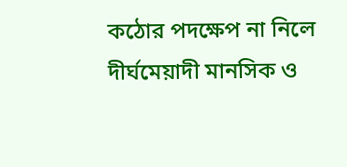কঠোর পদক্ষেপ না নিলে দীর্ঘমেয়াদী মানসিক ও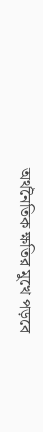অর্থনৈতিক ক্ষতির মুখে পড়বে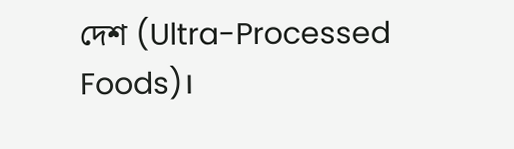দেশ (Ultra-Processed Foods)।